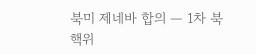북미 제네바 합의 — 1차 북핵위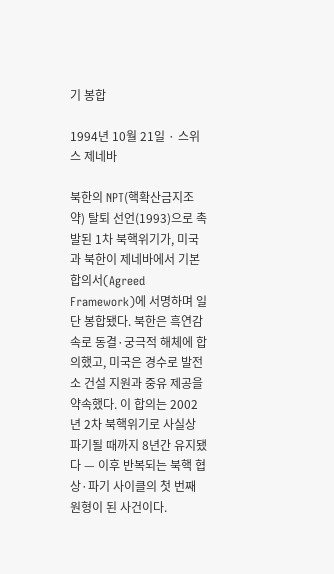기 봉합

1994년 10월 21일 · 스위스 제네바

북한의 NPT(핵확산금지조약) 탈퇴 선언(1993)으로 촉발된 1차 북핵위기가, 미국과 북한이 제네바에서 기본합의서(Agreed Framework)에 서명하며 일단 봉합됐다. 북한은 흑연감속로 동결·궁극적 해체에 합의했고, 미국은 경수로 발전소 건설 지원과 중유 제공을 약속했다. 이 합의는 2002년 2차 북핵위기로 사실상 파기될 때까지 8년간 유지됐다 — 이후 반복되는 북핵 협상·파기 사이클의 첫 번째 원형이 된 사건이다.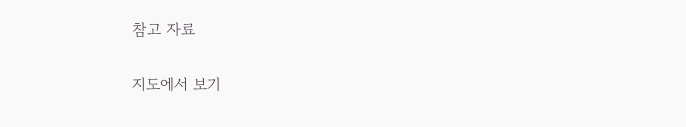참고 자료

지도에서 보기